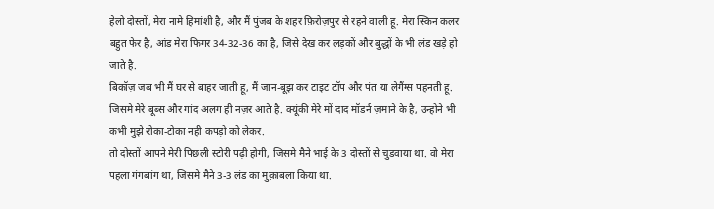हेलो दोस्तों, मेरा नामे हिमांशी है, और मैं पुंजब के शहर फ़िरोज़पुर से रहने वाली हू. मेरा स्किन कलर बहुत फेर है, आंड मेरा फिगर 34-32-36 का है, जिसे देख कर लड़कों और बुद्धों के भी लंड खड़े हो जाते है.
बिकॉज़ जब भी मैं घर से बाहर जाती हू, मैं जान-बूझ कर टाइट टॉप और पंत या लेगैंग्स पहनती हू. जिसमे मेरे बूब्स और गांद अलग ही नज़र आते है. क्यूंकी मेरे मों दाद मॉडर्न ज़माने के है, उन्होने भी कभी मुझे रोका-टोका नही कपड़ो को लेकर.
तो दोस्तों आपने मेरी पिछली स्टोरी पढ़ी होगी, जिसमे मैने भाई के 3 दोस्तों से चुडवाया था. वो मेरा पहला गंगबांग था, जिसमे मैने 3-3 लंड का मुक़ाबला किया था.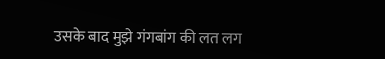उसके बाद मुझे गंगबांग की लत लग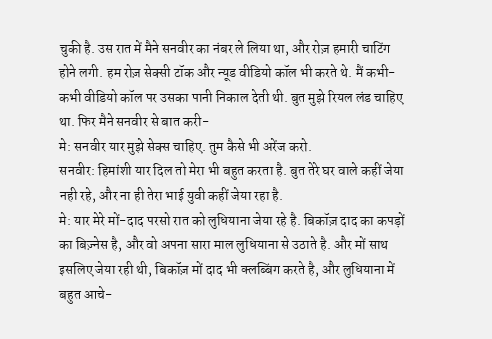चुकी है. उस रात में मैने सनवीर का नंबर ले लिया था, और रोज़ हमारी चाटिंग होने लगी. हम रोज़ सेक्सी टॉक और न्यूड वीडियो कॉल भी करते थे. मैं कभी-कभी वीडियो कॉल पर उसका पानी निकाल देती थी. बुत मुझे रियल लंड चाहिए था. फिर मैने सनवीर से बात करी-
मे: सनवीर यार मुझे सेक्स चाहिए. तुम कैसे भी अरेंज करो.
सनवीर: हिमांशी यार दिल तो मेरा भी बहुत करता है. बुत तेरे घर वाले कहीं जेया नही रहे, और ना ही तेरा भाई युवी कहीं जेया रहा है.
मे: यार मेरे मों-दाद परसो रात को लुधियाना जेया रहे है. बिकॉज़ दाद का कपड़ों का बिज़्नेस है, और वो अपना सारा माल लुधियाना से उठाते है. और मों साथ इसलिए जेया रही थी, बिकॉज़ मों दाद भी क्लब्बिंग करते है, और लुधियाना में बहुत आचे-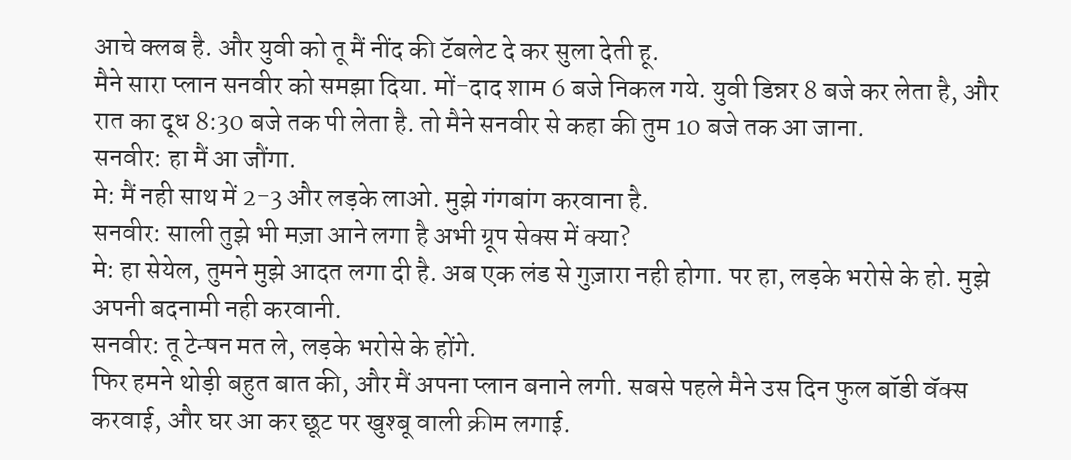आचे क्लब है. और युवी को तू मैं नींद की टॅबलेट दे कर सुला देती हू.
मैने सारा प्लान सनवीर को समझा दिया. मों-दाद शाम 6 बजे निकल गये. युवी डिन्नर 8 बजे कर लेता है, और रात का दूध 8:30 बजे तक पी लेता है. तो मैने सनवीर से कहा की तुम 10 बजे तक आ जाना.
सनवीर: हा मैं आ जौंगा.
मे: मैं नही साथ में 2-3 और लड़के लाओ. मुझे गंगबांग करवाना है.
सनवीर: साली तुझे भी मज़ा आने लगा है अभी ग्रूप सेक्स में क्या?
मे: हा सेयेल, तुमने मुझे आदत लगा दी है. अब एक लंड से गुज़ारा नही होगा. पर हा, लड़के भरोसे के हो. मुझे अपनी बदनामी नही करवानी.
सनवीर: तू टेन्षन मत ले, लड़के भरोसे के होंगे.
फिर हमने थोड़ी बहुत बात की, और मैं अपना प्लान बनाने लगी. सबसे पहले मैने उस दिन फुल बॉडी वॅक्स करवाई, और घर आ कर छूट पर खुश्बू वाली क्रीम लगाई.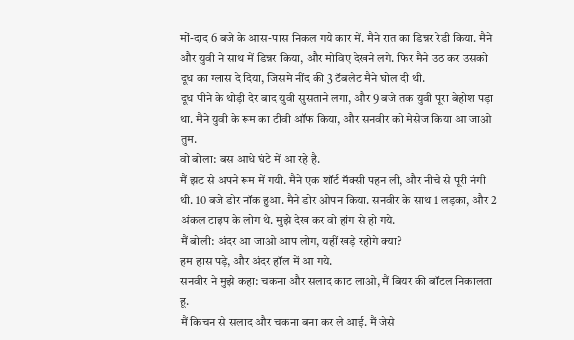मों-दाद 6 बजे के आस-पास निकल गये कार में. मैने रात का डिन्नर रेडी किया. मैने और युवी ने साथ में डिन्नर किया, और मोविए देखने लगे. फिर मैने उठ कर उसको दूध का ग्लास दे दिया, जिसमे नींद की 3 टॅबलेट मैने घोल दी थी.
दूध पीने के थोड़ी देर बाद युवी सुसताने लगा, और 9 बजे तक युवी पूरा बेहोश पड़ा था. मैने युवी के रूम का टीवी ऑफ किया, और सनवीर को मेसेज किया आ जाओ तुम.
वो बोला: बस आधे घंटे में आ रहे है.
मैं झट से अपने रूम में गयी. मैने एक शॉर्ट मॅक्सी पहन ली, और नीचे से पूरी नंगी थी. 10 बजे डोर नॉक हुआ. मैने डोर ओपन किया. सनवीर के साथ 1 लड़का, और 2 अंकल टाइप के लोग थे. मुझे देख कर वो हांग से हो गये.
मैं बोली: अंदर आ जाओ आप लोग, यहीं खड़े रहोगे क्या?
हम हास पड़े, और अंदर हॉल में आ गये.
सनवीर ने मुझे कहा: चकना और सलाद काट लाओ, मैं बियर की बॉटल निकालता हू.
मैं किचन से सलाद और चकना बना कर ले आई. मैं जेसे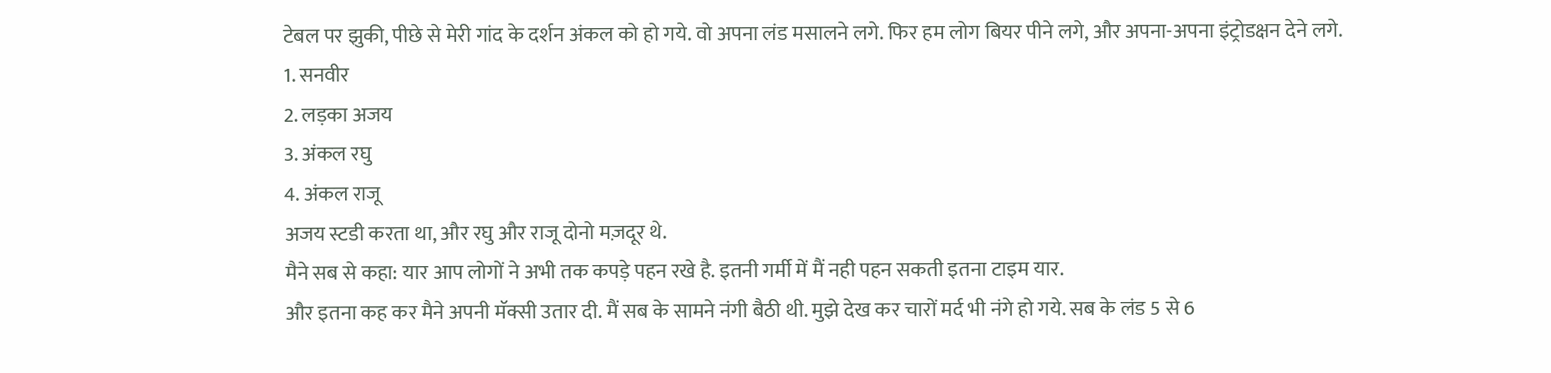टेबल पर झुकी, पीछे से मेरी गांद के दर्शन अंकल को हो गये. वो अपना लंड मसालने लगे. फिर हम लोग बियर पीने लगे, और अपना-अपना इंट्रोडक्षन देने लगे.
1. सनवीर
2. लड़का अजय
3. अंकल रघु
4. अंकल राजू
अजय स्टडी करता था, और रघु और राजू दोनो मज़दूर थे.
मैने सब से कहा: यार आप लोगों ने अभी तक कपड़े पहन रखे है. इतनी गर्मी में मैं नही पहन सकती इतना टाइम यार.
और इतना कह कर मैने अपनी मॅक्सी उतार दी. मैं सब के सामने नंगी बैठी थी. मुझे देख कर चारों मर्द भी नंगे हो गये. सब के लंड 5 से 6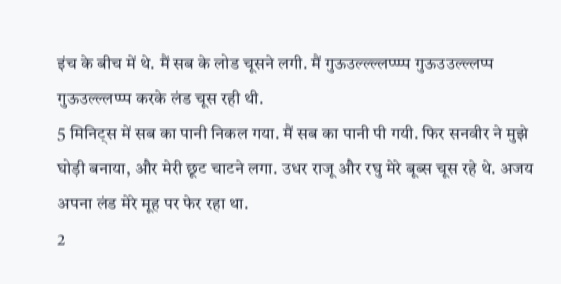इंच के बीच में थे. मैं सब के लोड चूसने लगी. मैं गुऊउल्ल्ल्लप्प्प्प गुऊउउल्ल्लप्प गुऊउल्ल्लप्प्प करके लंड चूस रही थी.
5 मिनिट्स में सब का पानी निकल गया. मैं सब का पानी पी गयी. फिर सनवीर ने मुझे घोड़ी बनाया, और मेरी छूट चाटने लगा. उधर राजू और रघु मेरे बूब्स चूस रहे थे. अजय अपना लंड मेरे मूह पर फेर रहा था.
2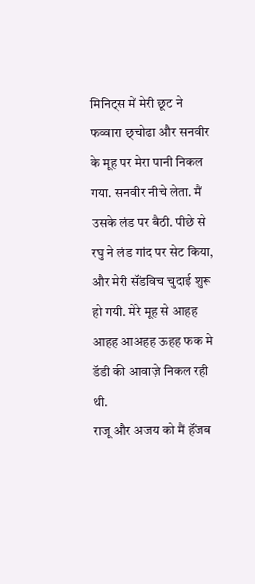मिनिट्स में मेरी छूट ने फव्वारा छ्चोढा और सनवीर के मूह पर मेरा पानी निकल गया. सनवीर नीचे लेता. मैं उसके लंड पर बैठी. पीछे से रघु ने लंड गांद पर सेट किया, और मेरी सॅंडविच चुदाई शुरू हो गयी. मेरे मूह से आहह आहह आअहह ऊहह फक मे डॅडी की आवाज़े निकल रही थी.
राजू और अजय को मैं हॅंजब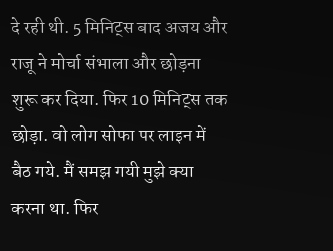दे रही थी. 5 मिनिट्स बाद अजय और राजू ने मोर्चा संभाला और छोड़ना शुरू कर दिया. फिर 10 मिनिट्स तक छोड़ा. वो लोग सोफा पर लाइन में बैठ गये. मैं समझ गयी मुझे क्या करना था. फिर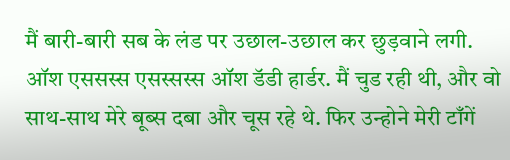मैं बारी-बारी सब के लंड पर उछाल-उछाल कर छुड़वाने लगी.
ऑश एससस्स एसस्सस्स ऑश डॅडी हार्डर. मैं चुड रही थी, और वो साथ-साथ मेरे बूब्स दबा और चूस रहे थे. फिर उन्होने मेरी टाँगें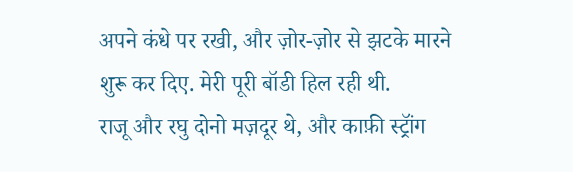अपने कंधे पर रखी, और ज़ोर-ज़ोर से झटके मारने शुरू कर दिए. मेरी पूरी बॉडी हिल रही थी.
राजू और रघु दोनो मज़दूर थे, और काफ़ी स्ट्रॉंग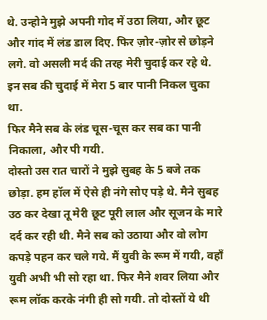थे. उन्होने मुझे अपनी गोद में उठा लिया, और छूट और गांद में लंड डाल दिए. फिर ज़ोर-ज़ोर से छोड़ने लगे. वो असली मर्द की तरह मेरी चुदाई कर रहे थे. इन सब की चुदाई में मेरा 5 बार पानी निकल चुका था.
फिर मैने सब के लंड चूस-चूस कर सब का पानी निकाला, और पी गयी.
दोस्तो उस रात चारों ने मुझे सुबह के 5 बजे तक छोड़ा. हम हॉल में ऐसे ही नंगे सोए पड़े थे. मैने सुबह उठ कर देखा तू मेरी छूट पूरी लाल और सूजन के मारे दर्द कर रही थी. मैने सब को उठाया और वो लोग कपड़े पहन कर चले गये. मैं युवी के रूम में गयी, वहाँ युवी अभी भी सो रहा था. फिर मैने शवर लिया और रूम लॉक करके नंगी ही सो गयी. तो दोस्तों ये थी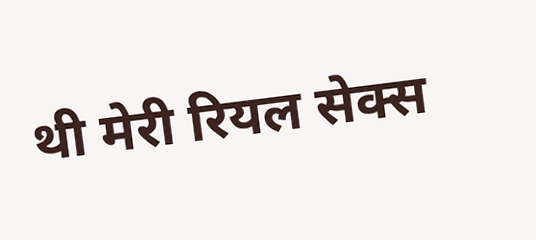थी मेरी रियल सेक्स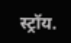स्ट्रॉय.